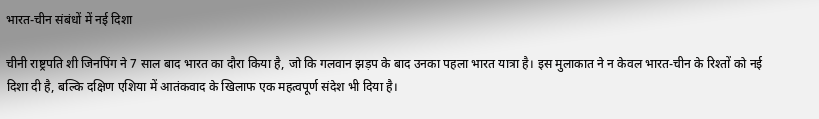भारत-चीन संबंधों में नई दिशा

चीनी राष्ट्रपति शी जिनपिंग ने 7 साल बाद भारत का दौरा किया है, जो कि गलवान झड़प के बाद उनका पहला भारत यात्रा है। इस मुलाकात ने न केवल भारत-चीन के रिश्तों को नई दिशा दी है, बल्कि दक्षिण एशिया में आतंकवाद के खिलाफ एक महत्वपूर्ण संदेश भी दिया है।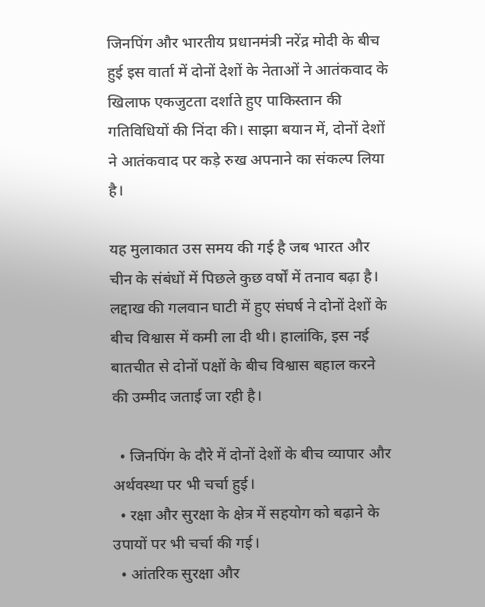जिनपिंग और भारतीय प्रधानमंत्री नरेंद्र मोदी के बीच हुई इस वार्ता में दोनों देशों के नेताओं ने आतंकवाद के खिलाफ एकजुटता दर्शाते हुए पाकिस्तान की गतिविधियों की निंदा की। साझा बयान में, दोनों देशों ने आतंकवाद पर कड़े रुख अपनाने का संकल्प लिया है।

यह मुलाकात उस समय की गई है जब भारत और चीन के संबंधों में पिछले कुछ वर्षों में तनाव बढ़ा है। लद्दाख की गलवान घाटी में हुए संघर्ष ने दोनों देशों के बीच विश्वास में कमी ला दी थी। हालांकि, इस नई बातचीत से दोनों पक्षों के बीच विश्वास बहाल करने की उम्मीद जताई जा रही है।

  • जिनपिंग के दौरे में दोनों देशों के बीच व्यापार और अर्थवस्था पर भी चर्चा हुई।
  • रक्षा और सुरक्षा के क्षेत्र में सहयोग को बढ़ाने के उपायों पर भी चर्चा की गई।
  • आंतरिक सुरक्षा और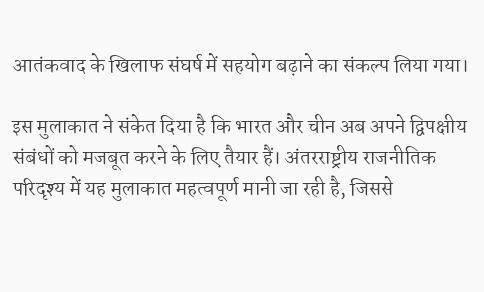आतंकवाद के खिलाफ संघर्ष में सहयोग बढ़ाने का संकल्प लिया गया।

इस मुलाकात ने संकेत दिया है कि भारत और चीन अब अपने द्विपक्षीय संबंधों को मजबूत करने के लिए तैयार हैं। अंतरराष्ट्रीय राजनीतिक परिदृश्य में यह मुलाकात महत्वपूर्ण मानी जा रही है, जिससे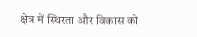क्षेत्र में स्थिरता और विकास को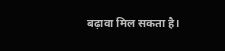बढ़ावा मिल सकता है।